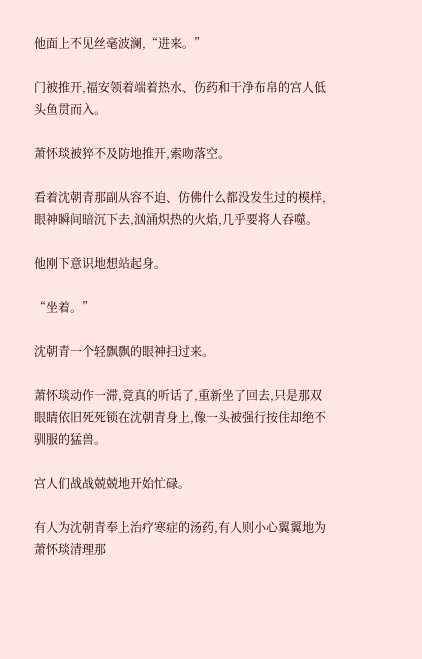他面上不见丝毫波澜,“进来。”

门被推开,福安领着端着热水、伤药和干净布帛的宫人低头鱼贯而入。

萧怀琰被猝不及防地推开,索吻落空。

看着沈朝青那副从容不迫、仿佛什么都没发生过的模样,眼神瞬间暗沉下去,汹涌炽热的火焰,几乎要将人吞噬。

他刚下意识地想站起身。

“坐着。”

沈朝青一个轻飘飘的眼神扫过来。

萧怀琰动作一滞,竟真的听话了,重新坐了回去,只是那双眼睛依旧死死锁在沈朝青身上,像一头被强行按住却绝不驯服的猛兽。

宫人们战战兢兢地开始忙碌。

有人为沈朝青奉上治疗寒症的汤药,有人则小心翼翼地为萧怀琰清理那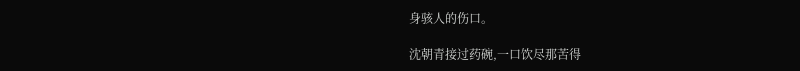身骇人的伤口。

沈朝青接过药碗,一口饮尽那苦得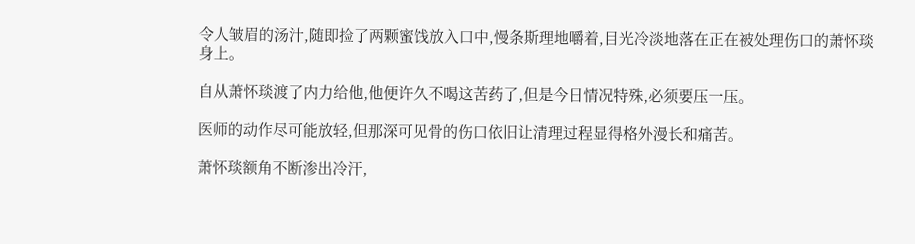令人皱眉的汤汁,随即捡了两颗蜜饯放入口中,慢条斯理地嚼着,目光冷淡地落在正在被处理伤口的萧怀琰身上。

自从萧怀琰渡了内力给他,他便许久不喝这苦药了,但是今日情况特殊,必须要压一压。

医师的动作尽可能放轻,但那深可见骨的伤口依旧让清理过程显得格外漫长和痛苦。

萧怀琰额角不断渗出冷汗,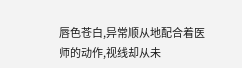唇色苍白,异常顺从地配合着医师的动作,视线却从未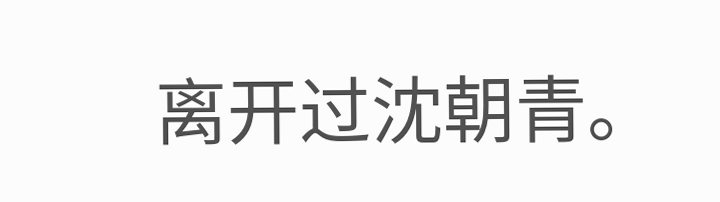离开过沈朝青。